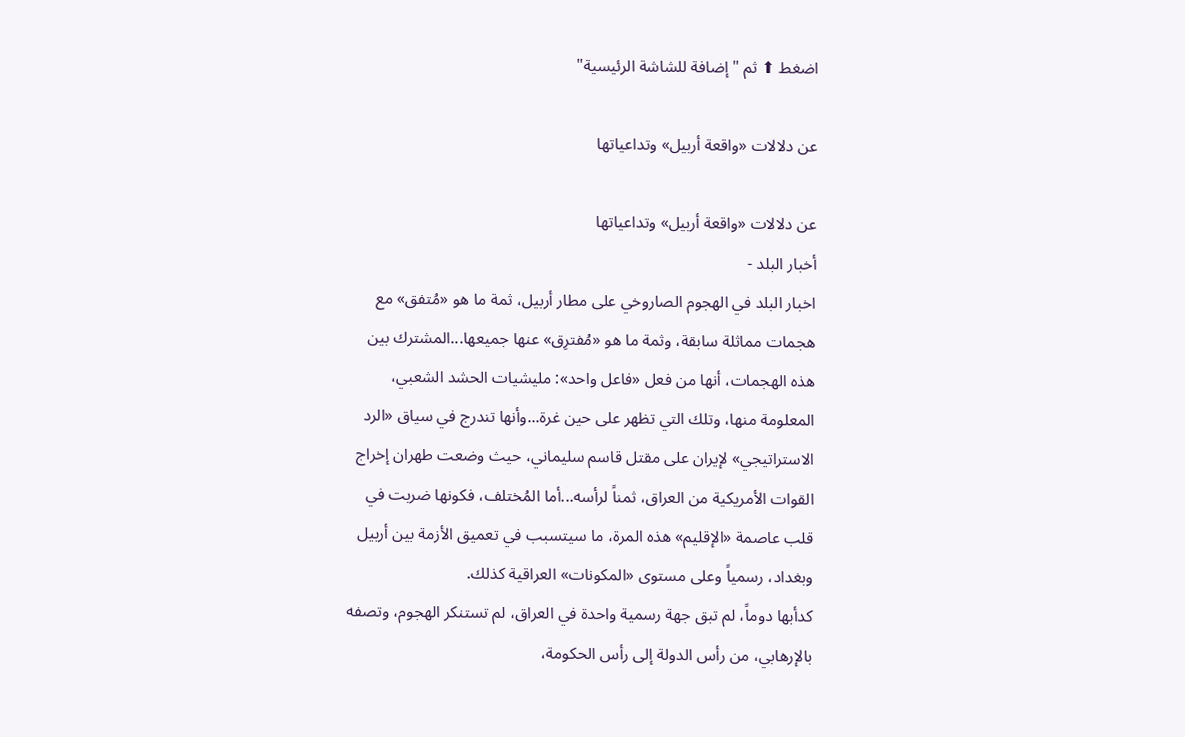اضغط ⬆ ثم "إضافة للشاشة الرئيسية"

عن دلالات «واقعة أربيل» وتداعياتها

عن دلالات «واقعة أربيل» وتداعياتها
أخبار البلد -
اخبار البلد في الهجوم الصاروخي على مطار أربيل، ثمة ما هو «مُتفق» مع هجمات مماثلة سابقة، وثمة ما هو «مُفترِق» عنها جميعها...المشترك بين هذه الهجمات، أنها من فعل «فاعل واحد»: مليشيات الحشد الشعبي، المعلومة منها، وتلك التي تظهر على حين غرة...وأنها تندرج في سياق «الرد الاستراتيجي» لإيران على مقتل قاسم سليماني، حيث وضعت طهران إخراج القوات الأمريكية من العراق، ثمناً لرأسه...أما المُختلف، فكونها ضربت في قلب عاصمة «الإقليم» هذه المرة، ما سيتسبب في تعميق الأزمة بين أربيل وبغداد، رسمياً وعلى مستوى «المكونات» العراقية كذلك.
كدأبها دوماً، لم تبق جهة رسمية واحدة في العراق، لم تستنكر الهجوم، وتصفه بالإرهابي، من رأس الدولة إلى رأس الحكومة،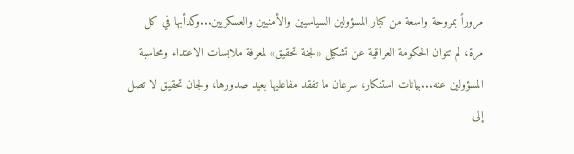مروراً بمروحة واسعة من كبار المسؤولين السياسيين والأمنيين والعسكريين...وكدأبها في كل مرة، لم تتوان الحكومة العراقية عن تشكيل «لجنة تحقيق» لمعرفة ملابسات الاعتداء ومحاسبة المسؤولين عنه...بيانات استنكار، سرعان ما تفقد مفاعليها بعيد صدورها، ولجان تحقيق لا تصل إلى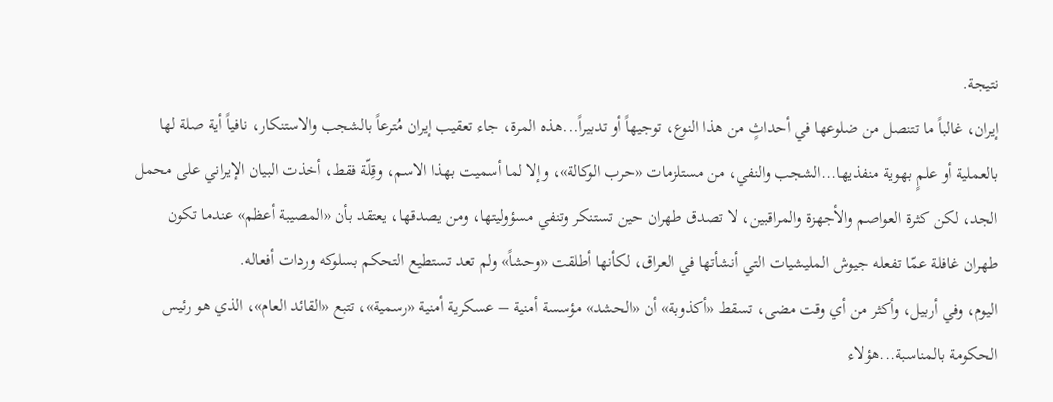نتيجة.
إيران، غالباً ما تتنصل من ضلوعها في أحداثٍ من هذا النوع، توجيهاً أو تدبيراً...هذه المرة، جاء تعقيب إيران مُترعاً بالشجب والاستنكار، نافياً أية صلة لها بالعملية أو علمٍ بهوية منفذيها...الشجب والنفي، من مستلزمات «حرب الوكالة»، وإلا لما أسميت بهذا الاسم، وقِلّة فقط، أخذت البيان الإيراني على محمل الجد، لكن كثرة العواصم والأجهزة والمراقبين، لا تصدق طهران حين تستنكر وتنفي مسؤوليتها، ومن يصدقها، يعتقد بأن «المصيبة أعظم» عندما تكون طهران غافلة عمّا تفعله جيوش المليشيات التي أنشأتها في العراق، لكأنها أطلقت «وحشاً» ولم تعد تستطيع التحكم بسلوكه وردات أفعاله.
اليوم، وفي أربيل، وأكثر من أي وقت مضى، تسقط «أكذوبة» أن «الحشد» مؤسسة أمنية – عسكرية أمنية «رسمية»، تتبع «القائد العام»، الذي هو رئيس الحكومة بالمناسبة...هؤلاء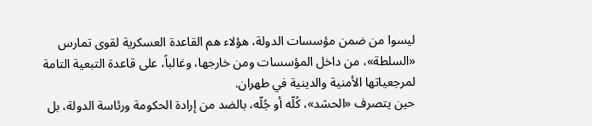ليسوا من ضمن مؤسسات الدولة، هؤلاء هم القاعدة العسكرية لقوى تمارس «السلطة»، من داخل المؤسسات ومن خارجها، وغالباً، على قاعدة التبعية التامة لمرجعياتها الأمنية والدينية في طهران.
حين يتصرف «الحشد»، كُلّه أو جُلّه، بالضد من إرادة الحكومة ورئاسة الدولة، بل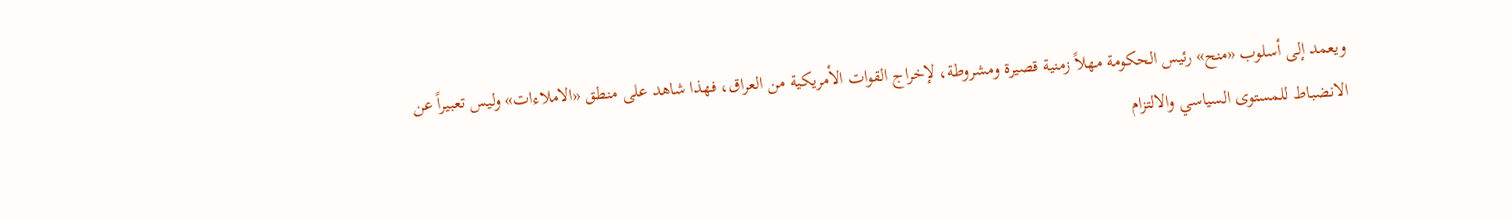ويعمد إلى أسلوب «منح» رئيس الحكومة مهلاً زمنية قصيرة ومشروطة، لإخراج القوات الأمريكية من العراق، فهذا شاهد على منطق «الاملاءات» وليس تعبيراً عن الانضباط للمستوى السياسي والالتزام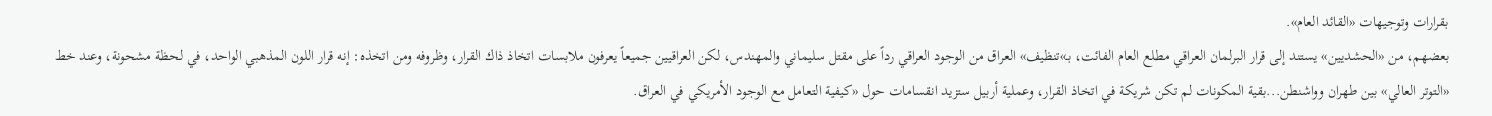بقرارات وتوجيهات «القائد العام».
بعضهم، من «الحشديين» يستند إلى قرار البرلمان العراقي مطلع العام الفائت، بـ»تنظيف» العراق من الوجود العراقي رداً على مقتل سليماني والمهندس، لكن العراقيين جميعاً يعرفون ملابسات اتخاذ ذاك القرار، وظروفه ومن اتخذه: إنه قرار اللون المذهبي الواحد، في لحظة مشحونة، وعند خط «التوتر العالي» بين طهران وواشنطن...بقية المكونات لم تكن شريكة في اتخاذ القرار، وعملية أربيل ستزيد انقسامات حول «كيفية التعامل مع الوجود الأمريكي في العراق.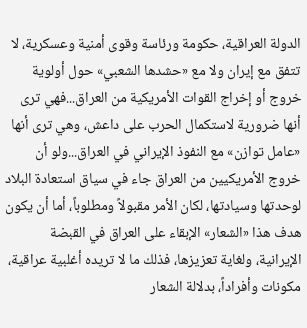الدولة العراقية، حكومة ورئاسة وقوى أمنية وعسكرية، لا تتفق مع إيران ولا مع «حشدها الشعبي» حول أولوية خروج أو إخراج القوات الأمريكية من العراق...فهي ترى أنها ضرورية لاستكمال الحرب على داعش، وهي ترى أنها «عامل توازن» مع النفوذ الإيراني في العراق...ولو أن خروج الأمريكيين من العراق جاء في سياق استعادة البلاد لوحدتها وسيادتها، لكان الأمر مقبولاً ومطلوباً، أما أن يكون هدف هذا «الشعار» الإبقاء على العراق في القبضة الإيرانية، ولغاية تعزيزها، فذلك ما لا تريده أغلبية عراقية، مكونات وأفراداً، بدلالة الشعار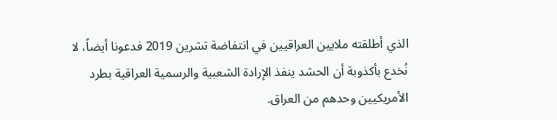الذي أطلقته ملايين العراقيين في انتفاضة تشرين 2019 فدعونا أيضاً، لا نُخدع بأكذوبة أن الحشد ينفذ الإرادة الشعبية والرسمية العراقية بطرد الأمريكيين وحدهم من العراق.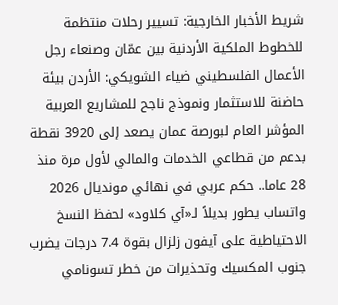شريط الأخبار الخارجية: تسيير رحلات منتظمة للخطوط الملكية الأردنية بين عمّان وصنعاء رجل الأعمال الفلسطيني ضياء الشويكي: الأردن بيئة حاضنة للاستثمار ونموذج ناجح للمشاريع العربية المؤشر العام لبورصة عمان يصعد إلى 3920 نقطة بدعم من قطاعي الخدمات والمالي لأول مرة منذ 28 عاما.. حكم عربي في نهائي مونديال 2026 واتساب يطور بديلاً لـ«آي كلاود» لحفظ النسخ الاحتياطية على آيفون زلزال بقوة 7.4 درجات يضرب جنوب المكسيك وتحذيرات من خطر تسونامي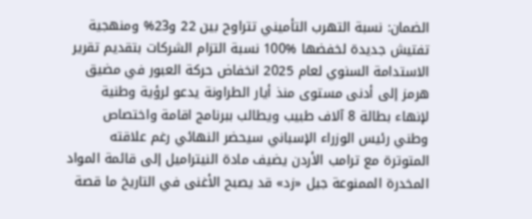الضمان: نسبة التهرب التأميني تتراوح بين 22 و23% ومنهجية تفتيش جديدة لخفضها %100 نسبة التزام الشركات بتقديم تقرير الاستدامة السنوي لعام 2025 انخفاض حركة العبور في مضيق هرمز إلى أدنى مستوى منذ أيار الطراونة يدعو لرؤية وطنية لإنهاء بطالة 8 آلاف طبيب ويطالب ببرنامج اقامة واختصاص وطني رئيس الوزراء الإسباني سيحضر النهائي رغم علاقته المتوترة مع ترامب الأردن يضيف مادة النيتراميل إلى قائمة المواد المخدرة الممنوعة جيل «زد» قد يصبح الأغنى في التاريخ ما قصة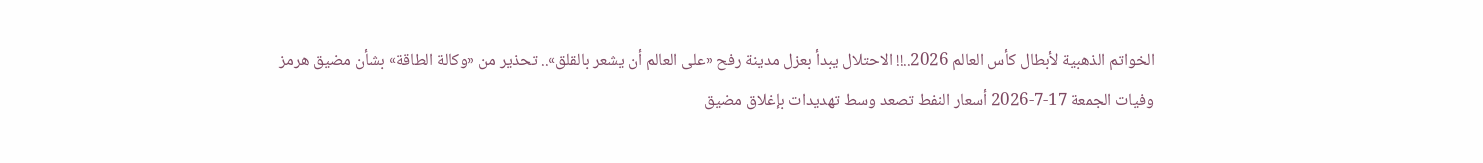الخواتم الذهبية لأبطال كأس العالم 2026..!! الاحتلال يبدأ بعزل مدينة رفح «على العالم أن يشعر بالقلق».. تحذير من «وكالة الطاقة» بشأن مضيق هرمز وفيات الجمعة 17-7-2026 أسعار النفط تصعد وسط تهديدات بإغلاق مضيق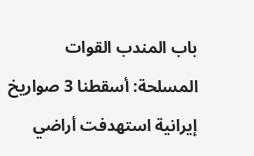باب المندب القوات المسلحة: أسقطنا 3 صواريخ إيرانية استهدفت أراضي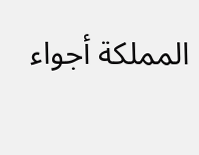المملكة أجواء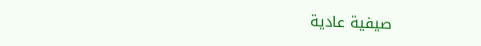صيفية عادية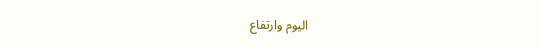اليوم وارتفاع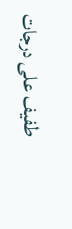طفيف على درجات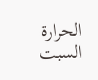الحرارة السبت